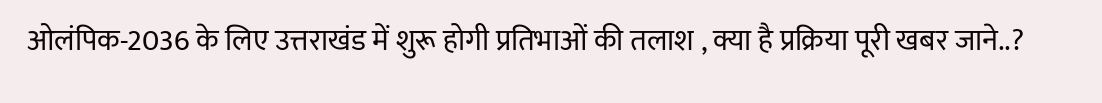ओलंपिक-2036 के लिए उत्तराखंड में शुरू होगी प्रतिभाओं की तलाश , क्या है प्रक्रिया पूरी खबर जाने..?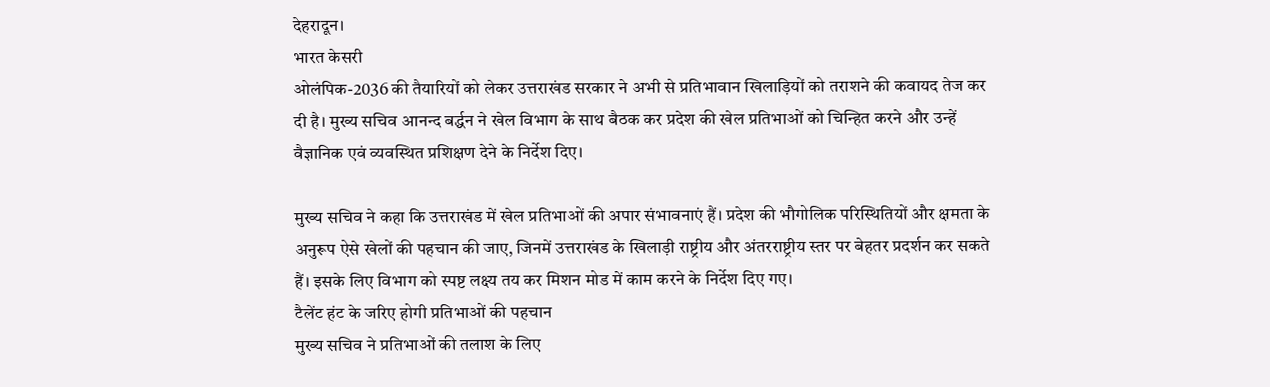देहरादून।
भारत केसरी
ओलंपिक-2036 की तैयारियों को लेकर उत्तराखंड सरकार ने अभी से प्रतिभावान खिलाड़ियों को तराशने की कवायद तेज कर दी है। मुख्य सचिव आनन्द बर्द्धन ने खेल विभाग के साथ बैठक कर प्रदेश की खेल प्रतिभाओं को चिन्हित करने और उन्हें वैज्ञानिक एवं व्यवस्थित प्रशिक्षण देने के निर्देश दिए।

मुख्य सचिव ने कहा कि उत्तराखंड में खेल प्रतिभाओं की अपार संभावनाएं हैं। प्रदेश की भौगोलिक परिस्थितियों और क्षमता के अनुरूप ऐसे खेलों की पहचान की जाए, जिनमें उत्तराखंड के खिलाड़ी राष्ट्रीय और अंतरराष्ट्रीय स्तर पर बेहतर प्रदर्शन कर सकते हैं। इसके लिए विभाग को स्पष्ट लक्ष्य तय कर मिशन मोड में काम करने के निर्देश दिए गए।
टैलेंट हंट के जरिए होगी प्रतिभाओं की पहचान
मुख्य सचिव ने प्रतिभाओं की तलाश के लिए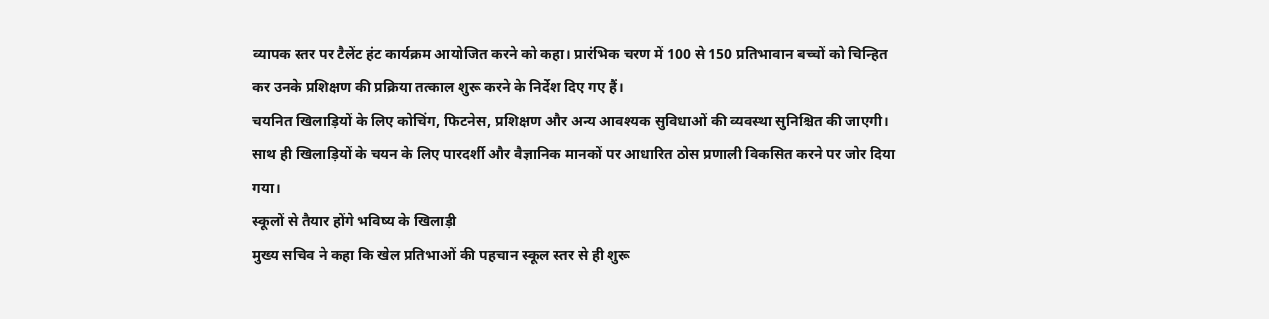व्यापक स्तर पर टैलेंट हंट कार्यक्रम आयोजित करने को कहा। प्रारंभिक चरण में 100 से 150 प्रतिभावान बच्चों को चिन्हित कर उनके प्रशिक्षण की प्रक्रिया तत्काल शुरू करने के निर्देश दिए गए हैं।
चयनित खिलाड़ियों के लिए कोचिंग, फिटनेस, प्रशिक्षण और अन्य आवश्यक सुविधाओं की व्यवस्था सुनिश्चित की जाएगी। साथ ही खिलाड़ियों के चयन के लिए पारदर्शी और वैज्ञानिक मानकों पर आधारित ठोस प्रणाली विकसित करने पर जोर दिया गया।
स्कूलों से तैयार होंगे भविष्य के खिलाड़ी
मुख्य सचिव ने कहा कि खेल प्रतिभाओं की पहचान स्कूल स्तर से ही शुरू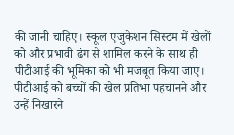की जानी चाहिए। स्कूल एजुकेशन सिस्टम में खेलों को और प्रभावी ढंग से शामिल करने के साथ ही पीटीआई की भूमिका को भी मजबूत किया जाए।
पीटीआई को बच्चों की खेल प्रतिभा पहचानने और उन्हें निखारने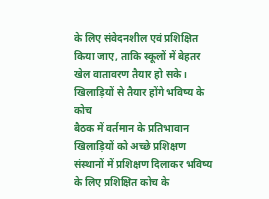के लिए संवेदनशील एवं प्रशिक्षित किया जाए, ताकि स्कूलों में बेहतर खेल वातावरण तैयार हो सके।
खिलाड़ियों से तैयार होंगे भविष्य के कोच
बैठक में वर्तमान के प्रतिभावान खिलाड़ियों को अच्छे प्रशिक्षण संस्थानों में प्रशिक्षण दिलाकर भविष्य के लिए प्रशिक्षित कोच के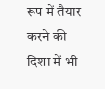रूप में तैयार करने की दिशा में भी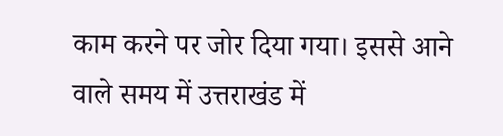काम करने पर जोर दिया गया। इससे आने वाले समय में उत्तराखंड में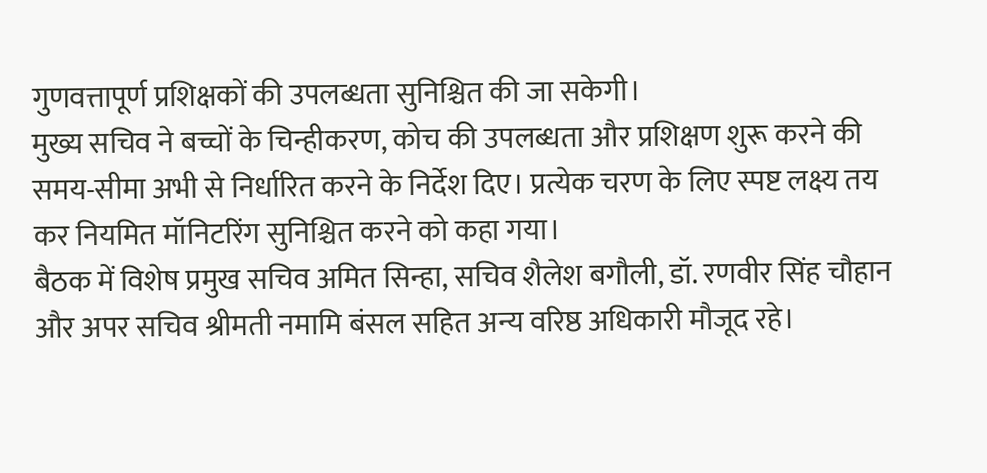गुणवत्तापूर्ण प्रशिक्षकों की उपलब्धता सुनिश्चित की जा सकेगी।
मुख्य सचिव ने बच्चों के चिन्हीकरण, कोच की उपलब्धता और प्रशिक्षण शुरू करने की समय-सीमा अभी से निर्धारित करने के निर्देश दिए। प्रत्येक चरण के लिए स्पष्ट लक्ष्य तय कर नियमित मॉनिटरिंग सुनिश्चित करने को कहा गया।
बैठक में विशेष प्रमुख सचिव अमित सिन्हा, सचिव शैलेश बगौली, डॉ. रणवीर सिंह चौहान और अपर सचिव श्रीमती नमामि बंसल सहित अन्य वरिष्ठ अधिकारी मौजूद रहे।